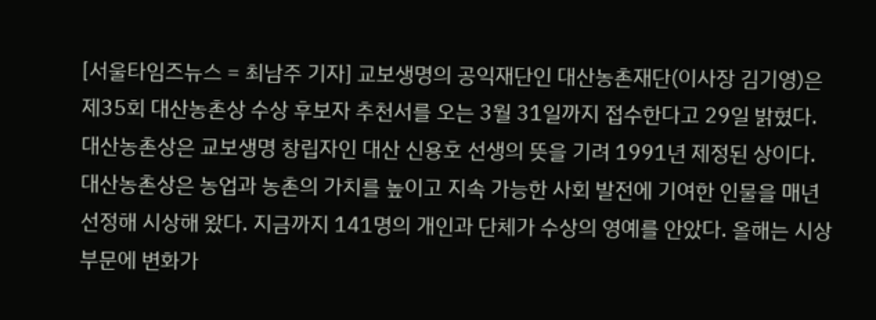[서울타임즈뉴스 = 최남주 기자] 교보생명의 공익재단인 대산농촌재단(이사장 김기영)은 제35회 대산농촌상 수상 후보자 추천서를 오는 3월 31일까지 접수한다고 29일 밝혔다. 대산농촌상은 교보생명 창립자인 대산 신용호 선생의 뜻을 기려 1991년 제정된 상이다. 대산농촌상은 농업과 농촌의 가치를 높이고 지속 가능한 사회 발전에 기여한 인물을 매년 선정해 시상해 왔다. 지금까지 141명의 개인과 단체가 수상의 영예를 안았다. 올해는 시상 부문에 변화가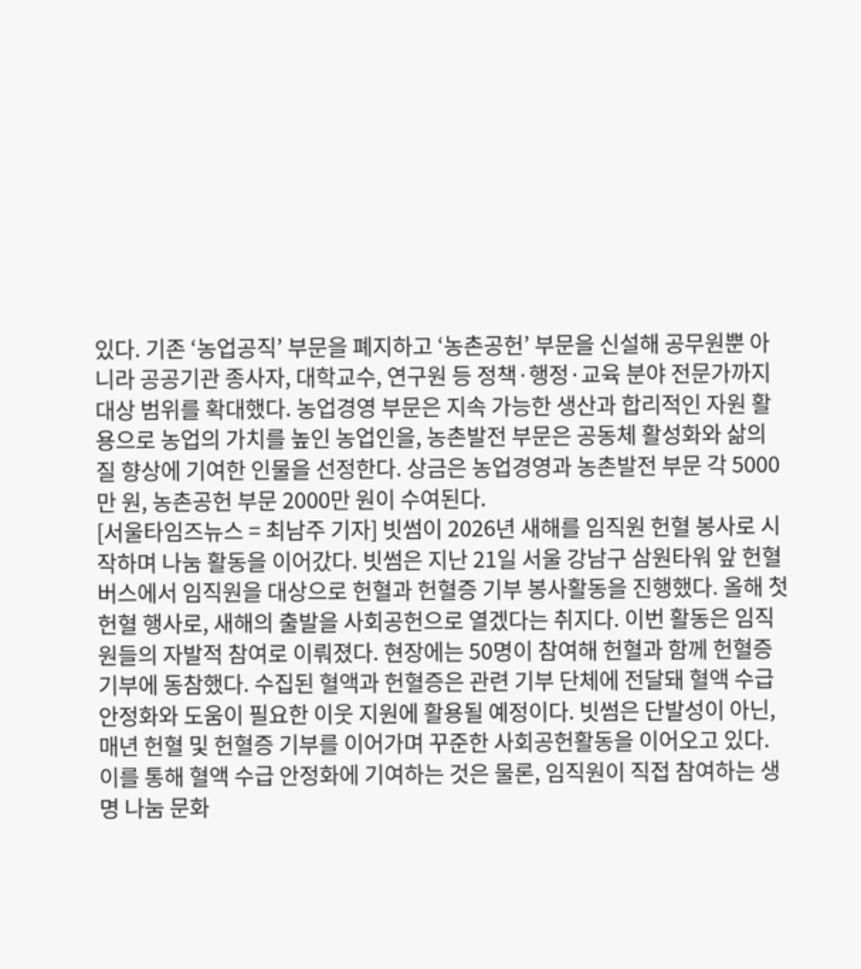있다. 기존 ‘농업공직’ 부문을 폐지하고 ‘농촌공헌’ 부문을 신설해 공무원뿐 아니라 공공기관 종사자, 대학교수, 연구원 등 정책·행정·교육 분야 전문가까지 대상 범위를 확대했다. 농업경영 부문은 지속 가능한 생산과 합리적인 자원 활용으로 농업의 가치를 높인 농업인을, 농촌발전 부문은 공동체 활성화와 삶의 질 향상에 기여한 인물을 선정한다. 상금은 농업경영과 농촌발전 부문 각 5000만 원, 농촌공헌 부문 2000만 원이 수여된다.
[서울타임즈뉴스 = 최남주 기자] 빗썸이 2026년 새해를 임직원 헌혈 봉사로 시작하며 나눔 활동을 이어갔다. 빗썸은 지난 21일 서울 강남구 삼원타워 앞 헌혈버스에서 임직원을 대상으로 헌혈과 헌혈증 기부 봉사활동을 진행했다. 올해 첫 헌혈 행사로, 새해의 출발을 사회공헌으로 열겠다는 취지다. 이번 활동은 임직원들의 자발적 참여로 이뤄졌다. 현장에는 50명이 참여해 헌혈과 함께 헌혈증 기부에 동참했다. 수집된 혈액과 헌혈증은 관련 기부 단체에 전달돼 혈액 수급 안정화와 도움이 필요한 이웃 지원에 활용될 예정이다. 빗썸은 단발성이 아닌, 매년 헌혈 및 헌혈증 기부를 이어가며 꾸준한 사회공헌활동을 이어오고 있다. 이를 통해 혈액 수급 안정화에 기여하는 것은 물론, 임직원이 직접 참여하는 생명 나눔 문화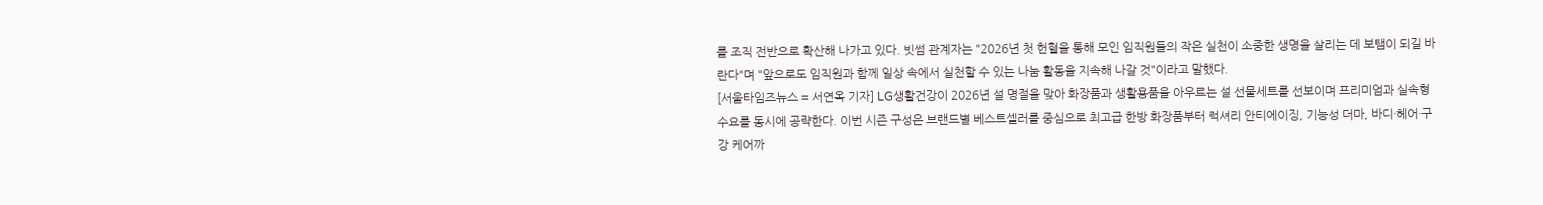를 조직 전반으로 확산해 나가고 있다. 빗썸 관계자는 "2026년 첫 헌혈을 통해 모인 임직원들의 작은 실천이 소중한 생명을 살리는 데 보탬이 되길 바란다"며 "앞으로도 임직원과 함께 일상 속에서 실천할 수 있는 나눔 활동을 지속해 나갈 것"이라고 말했다.
[서울타임즈뉴스 = 서연옥 기자] LG생활건강이 2026년 설 명절을 맞아 화장품과 생활용품을 아우르는 설 선물세트를 선보이며 프리미엄과 실속형 수요를 동시에 공략한다. 이번 시즌 구성은 브랜드별 베스트셀러를 중심으로 최고급 한방 화장품부터 럭셔리 안티에이징, 기능성 더마, 바디·헤어·구강 케어까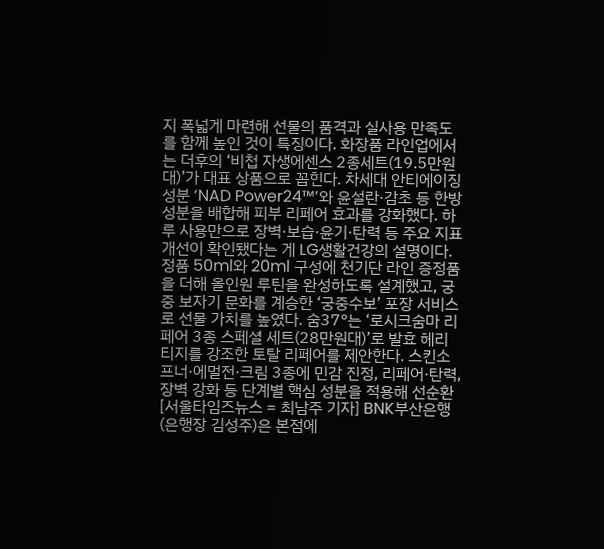지 폭넓게 마련해 선물의 품격과 실사용 만족도를 함께 높인 것이 특징이다. 화장품 라인업에서는 더후의 ‘비첩 자생에센스 2종세트(19.5만원대)’가 대표 상품으로 꼽힌다. 차세대 안티에이징 성분 ‘NAD Power24™’와 윤설란·감초 등 한방 성분을 배합해 피부 리페어 효과를 강화했다. 하루 사용만으로 장벽·보습·윤기·탄력 등 주요 지표 개선이 확인됐다는 게 LG생활건강의 설명이다. 정품 50ml와 20ml 구성에 천기단 라인 증정품을 더해 올인원 루틴을 완성하도록 설계했고, 궁중 보자기 문화를 계승한 ‘궁중수보’ 포장 서비스로 선물 가치를 높였다. 숨37°는 ‘로시크숨마 리페어 3종 스페셜 세트(28만원대)’로 발효 헤리티지를 강조한 토탈 리페어를 제안한다. 스킨소프너·에멀전·크림 3종에 민감 진정, 리페어·탄력, 장벽 강화 등 단계별 핵심 성분을 적용해 선순환
[서울타임즈뉴스 = 최남주 기자] BNK부산은행(은행장 김성주)은 본점에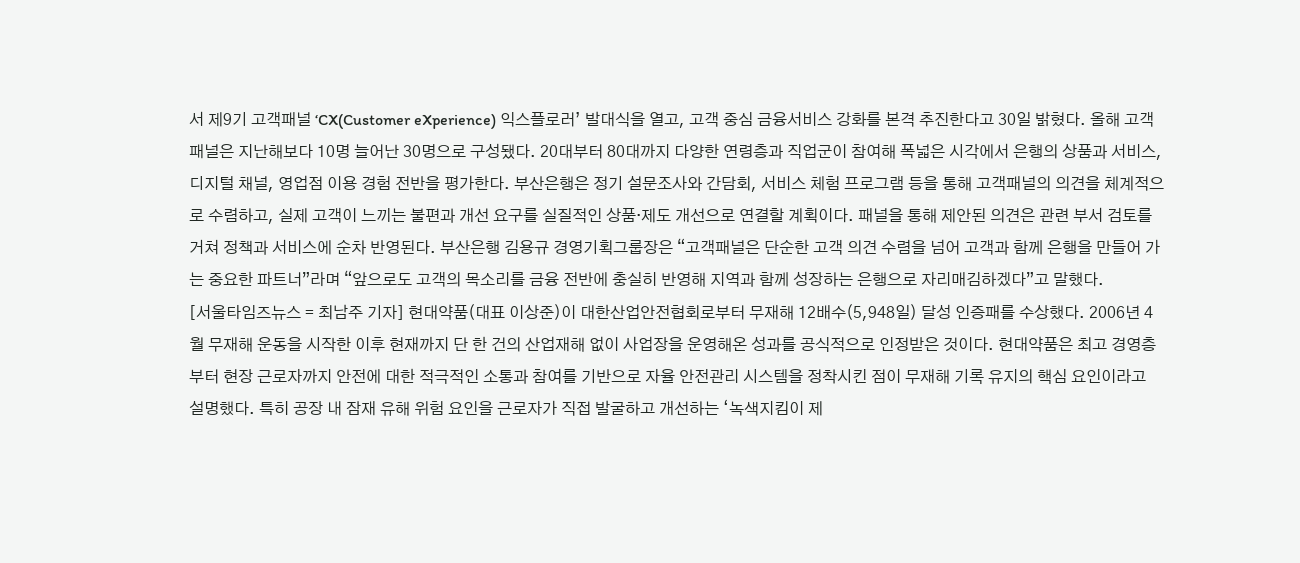서 제9기 고객패널 ‘CX(Customer eXperience) 익스플로러’ 발대식을 열고, 고객 중심 금융서비스 강화를 본격 추진한다고 30일 밝혔다. 올해 고객패널은 지난해보다 10명 늘어난 30명으로 구성됐다. 20대부터 80대까지 다양한 연령층과 직업군이 참여해 폭넓은 시각에서 은행의 상품과 서비스, 디지털 채널, 영업점 이용 경험 전반을 평가한다. 부산은행은 정기 설문조사와 간담회, 서비스 체험 프로그램 등을 통해 고객패널의 의견을 체계적으로 수렴하고, 실제 고객이 느끼는 불편과 개선 요구를 실질적인 상품·제도 개선으로 연결할 계획이다. 패널을 통해 제안된 의견은 관련 부서 검토를 거쳐 정책과 서비스에 순차 반영된다. 부산은행 김용규 경영기획그룹장은 “고객패널은 단순한 고객 의견 수렴을 넘어 고객과 함께 은행을 만들어 가는 중요한 파트너”라며 “앞으로도 고객의 목소리를 금융 전반에 충실히 반영해 지역과 함께 성장하는 은행으로 자리매김하겠다”고 말했다.
[서울타임즈뉴스 = 최남주 기자] 현대약품(대표 이상준)이 대한산업안전협회로부터 무재해 12배수(5,948일) 달성 인증패를 수상했다. 2006년 4월 무재해 운동을 시작한 이후 현재까지 단 한 건의 산업재해 없이 사업장을 운영해온 성과를 공식적으로 인정받은 것이다. 현대약품은 최고 경영층부터 현장 근로자까지 안전에 대한 적극적인 소통과 참여를 기반으로 자율 안전관리 시스템을 정착시킨 점이 무재해 기록 유지의 핵심 요인이라고 설명했다. 특히 공장 내 잠재 유해 위험 요인을 근로자가 직접 발굴하고 개선하는 ‘녹색지킴이 제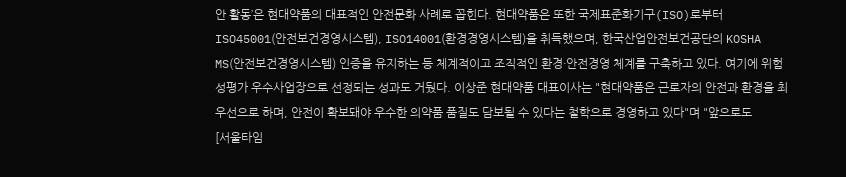안 활동’은 현대약품의 대표적인 안전문화 사례로 꼽힌다. 현대약품은 또한 국제표준화기구(ISO)로부터 ISO45001(안전보건경영시스템), ISO14001(환경경영시스템)을 취득했으며, 한국산업안전보건공단의 KOSHA MS(안전보건경영시스템) 인증을 유지하는 등 체계적이고 조직적인 환경·안전경영 체계를 구축하고 있다. 여기에 위험성평가 우수사업장으로 선정되는 성과도 거뒀다. 이상준 현대약품 대표이사는 "현대약품은 근로자의 안전과 환경을 최우선으로 하며, 안전이 확보돼야 우수한 의약품 품질도 담보될 수 있다는 철학으로 경영하고 있다"며 "앞으로도
[서울타임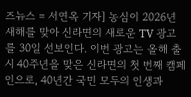즈뉴스 = 서연옥 기자] 농심이 2026년 새해를 맞아 신라면의 새로운 TV 광고를 30일 선보인다. 이번 광고는 올해 출시 40주년을 맞은 신라면의 첫 번째 캠페인으로, 40년간 국민 모두의 인생과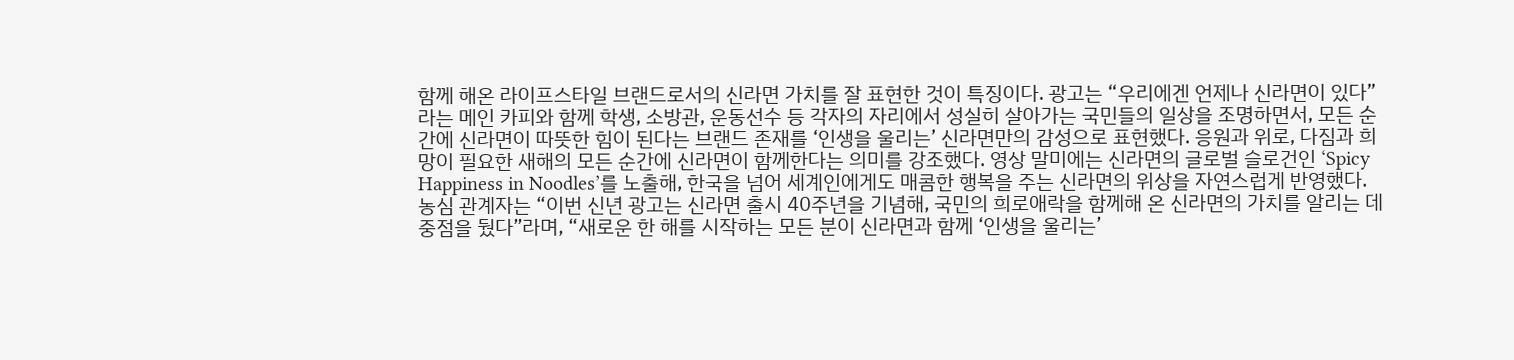함께 해온 라이프스타일 브랜드로서의 신라면 가치를 잘 표현한 것이 특징이다. 광고는 “우리에겐 언제나 신라면이 있다”라는 메인 카피와 함께 학생, 소방관, 운동선수 등 각자의 자리에서 성실히 살아가는 국민들의 일상을 조명하면서, 모든 순간에 신라면이 따뜻한 힘이 된다는 브랜드 존재를 ‘인생을 울리는’ 신라면만의 감성으로 표현했다. 응원과 위로, 다짐과 희망이 필요한 새해의 모든 순간에 신라면이 함께한다는 의미를 강조했다. 영상 말미에는 신라면의 글로벌 슬로건인 ‘Spicy Happiness in Noodles’를 노출해, 한국을 넘어 세계인에게도 매콤한 행복을 주는 신라면의 위상을 자연스럽게 반영했다. 농심 관계자는 “이번 신년 광고는 신라면 출시 40주년을 기념해, 국민의 희로애락을 함께해 온 신라면의 가치를 알리는 데 중점을 뒀다”라며, “새로운 한 해를 시작하는 모든 분이 신라면과 함께 ‘인생을 울리는’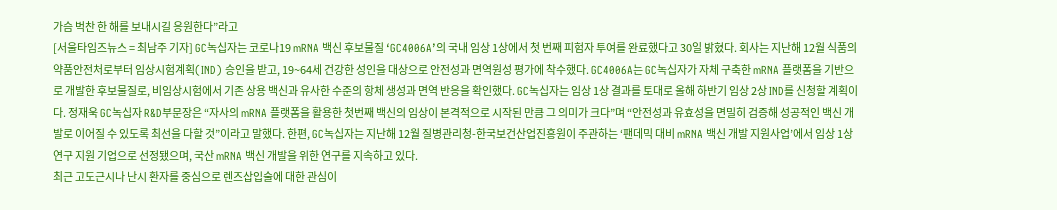가슴 벅찬 한 해를 보내시길 응원한다”라고
[서울타임즈뉴스 = 최남주 기자] GC녹십자는 코로나19 mRNA 백신 후보물질 ‘GC4006A’의 국내 임상 1상에서 첫 번째 피험자 투여를 완료했다고 30일 밝혔다. 회사는 지난해 12월 식품의약품안전처로부터 임상시험계획(IND) 승인을 받고, 19~64세 건강한 성인을 대상으로 안전성과 면역원성 평가에 착수했다. GC4006A는 GC녹십자가 자체 구축한 mRNA 플랫폼을 기반으로 개발한 후보물질로, 비임상시험에서 기존 상용 백신과 유사한 수준의 항체 생성과 면역 반응을 확인했다. GC녹십자는 임상 1상 결과를 토대로 올해 하반기 임상 2상 IND를 신청할 계획이다. 정재욱 GC녹십자 R&D부문장은 “자사의 mRNA 플랫폼을 활용한 첫번째 백신의 임상이 본격적으로 시작된 만큼 그 의미가 크다”며 “안전성과 유효성을 면밀히 검증해 성공적인 백신 개발로 이어질 수 있도록 최선을 다할 것”이라고 말했다. 한편, GC녹십자는 지난해 12월 질병관리청-한국보건산업진흥원이 주관하는 ‘팬데믹 대비 mRNA 백신 개발 지원사업’에서 임상 1상 연구 지원 기업으로 선정됐으며, 국산 mRNA 백신 개발을 위한 연구를 지속하고 있다.
최근 고도근시나 난시 환자를 중심으로 렌즈삽입술에 대한 관심이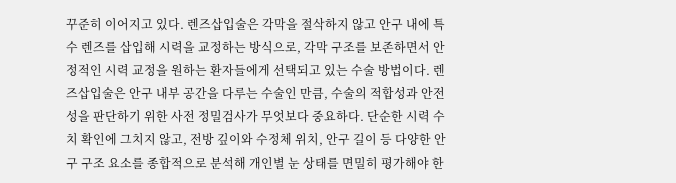꾸준히 이어지고 있다. 렌즈삽입술은 각막을 절삭하지 않고 안구 내에 특수 렌즈를 삽입해 시력을 교정하는 방식으로, 각막 구조를 보존하면서 안정적인 시력 교정을 원하는 환자들에게 선택되고 있는 수술 방법이다. 렌즈삽입술은 안구 내부 공간을 다루는 수술인 만큼, 수술의 적합성과 안전성을 판단하기 위한 사전 정밀검사가 무엇보다 중요하다. 단순한 시력 수치 확인에 그치지 않고, 전방 깊이와 수정체 위치, 안구 길이 등 다양한 안구 구조 요소를 종합적으로 분석해 개인별 눈 상태를 면밀히 평가해야 한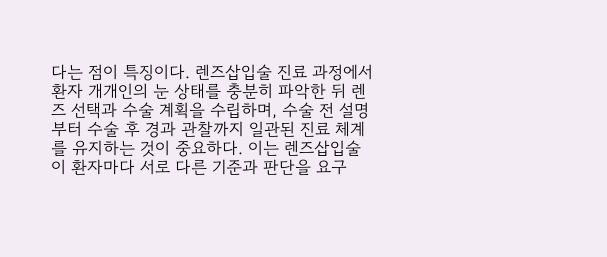다는 점이 특징이다. 렌즈삽입술 진료 과정에서 환자 개개인의 눈 상태를 충분히 파악한 뒤 렌즈 선택과 수술 계획을 수립하며, 수술 전 설명부터 수술 후 경과 관찰까지 일관된 진료 체계를 유지하는 것이 중요하다. 이는 렌즈삽입술이 환자마다 서로 다른 기준과 판단을 요구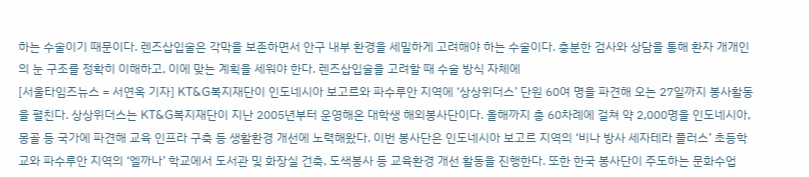하는 수술이기 때문이다. 렌즈삽입술은 각막을 보존하면서 안구 내부 환경을 세밀하게 고려해야 하는 수술이다. 충분한 검사와 상담을 통해 환자 개개인의 눈 구조를 정확히 이해하고, 이에 맞는 계획을 세워야 한다. 렌즈삽입술을 고려할 때 수술 방식 자체에
[서울타임즈뉴스 = 서연옥 기자] KT&G복지재단이 인도네시아 보고르와 파수루안 지역에 ‘상상위더스’ 단원 60여 명을 파견해 오는 27일까지 봉사활동을 펼친다. 상상위더스는 KT&G복지재단이 지난 2005년부터 운영해온 대학생 해외봉사단이다. 올해까지 총 60차례에 걸쳐 약 2,000명을 인도네시아, 몽골 등 국가에 파견해 교육 인프라 구축 등 생활환경 개선에 노력해왔다. 이번 봉사단은 인도네시아 보고르 지역의 ‘비나 방사 세자테라 플러스’ 초등학교와 파수루안 지역의 ‘엘까나’ 학교에서 도서관 및 화장실 건축, 도색봉사 등 교육환경 개선 활동을 진행한다. 또한 한국 봉사단이 주도하는 문화수업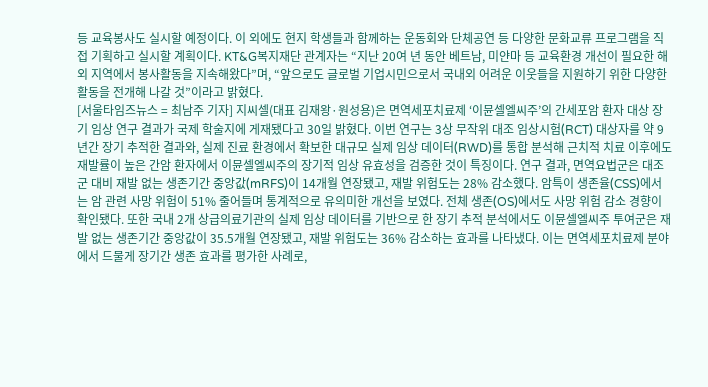등 교육봉사도 실시할 예정이다. 이 외에도 현지 학생들과 함께하는 운동회와 단체공연 등 다양한 문화교류 프로그램을 직접 기획하고 실시할 계획이다. KT&G복지재단 관계자는 “지난 20여 년 동안 베트남, 미얀마 등 교육환경 개선이 필요한 해외 지역에서 봉사활동을 지속해왔다”며, “앞으로도 글로벌 기업시민으로서 국내외 어려운 이웃들을 지원하기 위한 다양한 활동을 전개해 나갈 것”이라고 밝혔다.
[서울타임즈뉴스 = 최남주 기자] 지씨셀(대표 김재왕·원성용)은 면역세포치료제 ‘이뮨셀엘씨주’의 간세포암 환자 대상 장기 임상 연구 결과가 국제 학술지에 게재됐다고 30일 밝혔다. 이번 연구는 3상 무작위 대조 임상시험(RCT) 대상자를 약 9년간 장기 추적한 결과와, 실제 진료 환경에서 확보한 대규모 실제 임상 데이터(RWD)를 통합 분석해 근치적 치료 이후에도 재발률이 높은 간암 환자에서 이뮨셀엘씨주의 장기적 임상 유효성을 검증한 것이 특징이다. 연구 결과, 면역요법군은 대조군 대비 재발 없는 생존기간 중앙값(mRFS)이 14개월 연장됐고, 재발 위험도는 28% 감소했다. 암특이 생존율(CSS)에서는 암 관련 사망 위험이 51% 줄어들며 통계적으로 유의미한 개선을 보였다. 전체 생존(OS)에서도 사망 위험 감소 경향이 확인됐다. 또한 국내 2개 상급의료기관의 실제 임상 데이터를 기반으로 한 장기 추적 분석에서도 이뮨셀엘씨주 투여군은 재발 없는 생존기간 중앙값이 35.5개월 연장됐고, 재발 위험도는 36% 감소하는 효과를 나타냈다. 이는 면역세포치료제 분야에서 드물게 장기간 생존 효과를 평가한 사례로,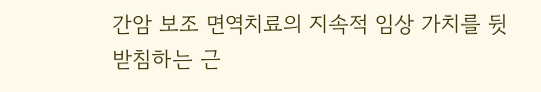간암 보조 면역치료의 지속적 임상 가치를 뒷받침하는 근